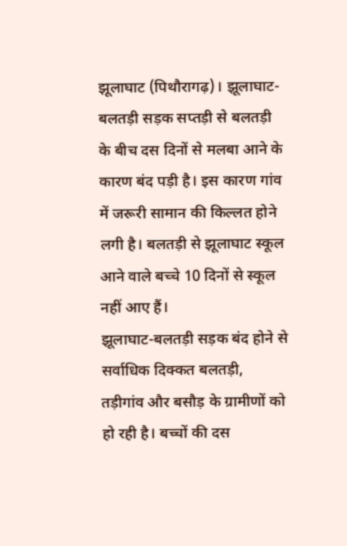झूलाघाट (पिथौरागढ़)। झूलाघाट-बलतड़ी सड़क सप्तड़ी से बलतड़ी के बीच दस दिनों से मलबा आने के कारण बंद पड़ी है। इस कारण गांव में जरूरी सामान की किल्लत होने लगी है। बलतड़ी से झूलाघाट स्कूल आने वाले बच्चे 10 दिनों से स्कूल नहीं आए हैं।
झूलाघाट-बलतड़ी सड़क बंद होने से सर्वाधिक दिक्कत बलतड़ी, तड़ीगांव और बसौड़ के ग्रामीणों को हो रही है। बच्चों की दस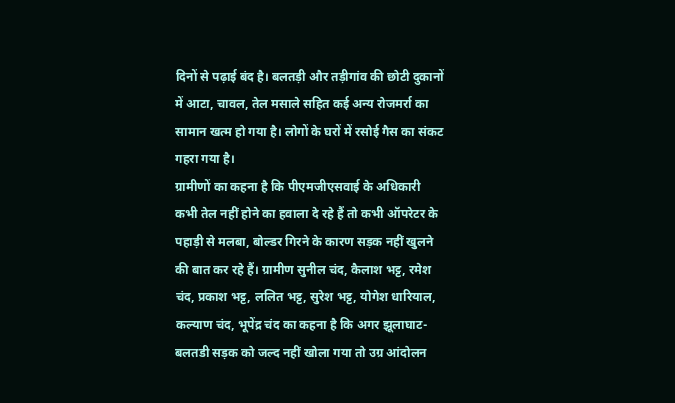दिनों से पढ़ाई बंद है। बलतड़ी और तड़ीगांव की छोटी दुकानों में आटा, चावल, तेल मसाले सहित कई अन्य रोजमर्रा का सामान खत्म हो गया है। लोगों के घरों में रसोई गैस का संकट गहरा गया है।
ग्रामीणों का कहना है कि पीएमजीएसवाई के अधिकारी कभी तेल नहीं होने का हवाला दे रहे हैं तो कभी ऑपरेटर के पहाड़ी से मलबा, बोल्डर गिरने के कारण सड़क नहीं खुलने की बात कर रहे हैं। ग्रामीण सुनील चंद, कैलाश भट्ट, रमेश चंद, प्रकाश भट्ट, ललित भट्ट, सुरेश भट्ट, योगेश धारियाल, कल्याण चंद, भूपेंद्र चंद का कहना है कि अगर झूलाघाट- बलतडी सड़क को जल्द नहीं खोला गया तो उग्र आंदोलन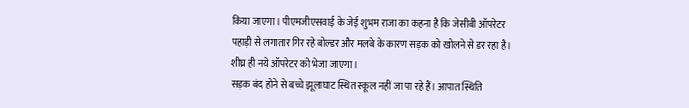किया जाएगा। पीएमजीएसवाई के जेई शुभम राजा का कहना है कि जेसीबी ऑपरेटर पहाड़ी से लगातार गिर रहे बोल्डर और मलबे के कारण सड़क को खोलने से डर रहा है। शीघ्र ही नये ऑपरेटर को भेजा जाएगा।
सड़क बंद होने से बच्चे झूलाघाट स्थित स्कूल नहीं जा पा रहे हैं। आपात स्थिति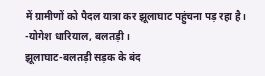में ग्रामीणों को पैदल यात्रा कर झूलाघाट पहुंचना पड़ रहा है।
-योगेश धारियाल, बलतड़ी।
झूलाघाट-बलतड़ी सड़क के बंद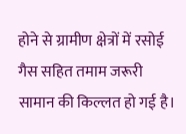होने से ग्रामीण क्षेत्रों में रसोई गैस सहित तमाम जरूरी सामान की किल्लत हो गई है।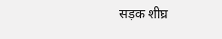सड़क शीघ्र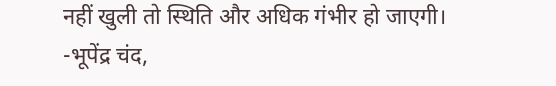नहीं खुली तो स्थिति और अधिक गंभीर हो जाएगी।
-भूपेंद्र चंद,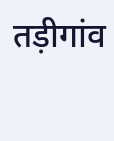तड़ीगांव